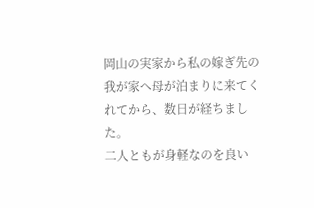岡山の実家から私の嫁ぎ先の我が家へ母が泊まりに来てくれてから、数日が経ちました。
二人ともが身軽なのを良い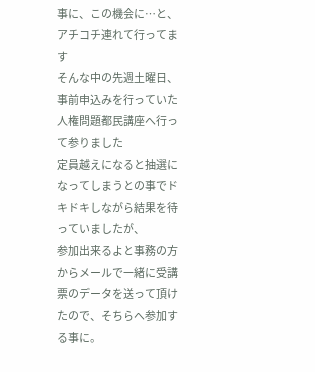事に、この機会に…と、アチコチ連れて行ってます
そんな中の先週土曜日、事前申込みを行っていた人権問題都民講座へ行って参りました
定員越えになると抽選になってしまうとの事でドキドキしながら結果を待っていましたが、
参加出来るよと事務の方からメールで一緒に受講票のデータを送って頂けたので、そちらへ参加する事に。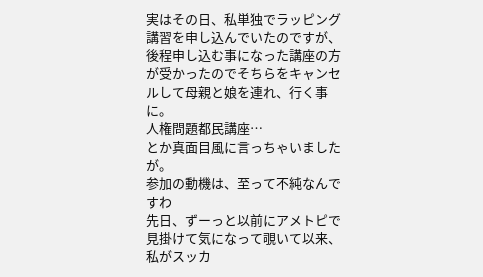実はその日、私単独でラッピング講習を申し込んでいたのですが、後程申し込む事になった講座の方が受かったのでそちらをキャンセルして母親と娘を連れ、行く事に。
人権問題都民講座…
とか真面目風に言っちゃいましたが。
参加の動機は、至って不純なんですわ
先日、ずーっと以前にアメトピで見掛けて気になって覗いて以来、
私がスッカ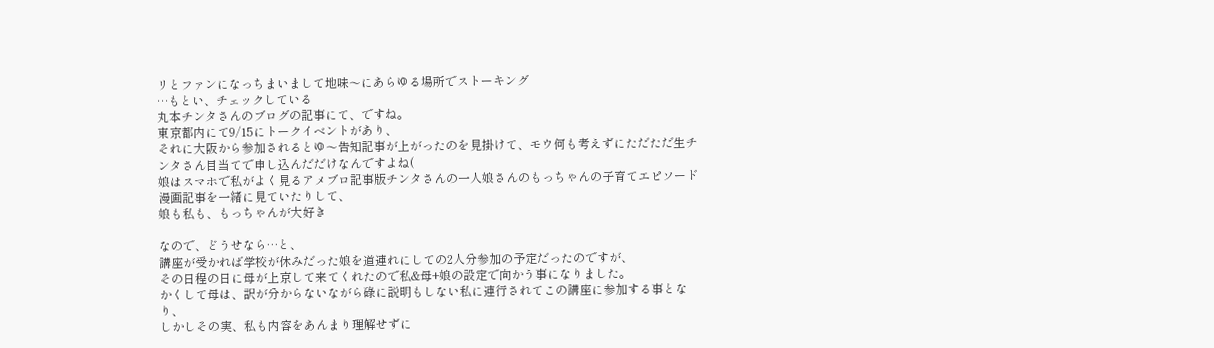リとファンになっちまいまして地味〜にあらゆる場所でストーキング
…もとい、チェックしている
丸本チンタさんのブログの記事にて、ですね。
東京都内にて9/15にトークイベントがあり、
それに大阪から参加されるとゆ〜告知記事が上がったのを見掛けて、モウ何も考えずにただただ生チンタさん目当てで申し込んだだけなんですよね(
娘はスマホで私がよく見るアメブロ記事版チンタさんの一人娘さんのもっちゃんの子育てエピソード漫画記事を一緒に見ていたりして、
娘も私も、もっちゃんが大好き

なので、どうせなら…と、
講座が受かれば学校が休みだった娘を道連れにしての2人分参加の予定だったのですが、
その日程の日に母が上京して来てくれたので私&母+娘の設定で向かう事になりました。
かくして母は、訳が分からないながら碌に説明もしない私に連行されてこの講座に参加する事となり、
しかしその実、私も内容をあんまり理解せずに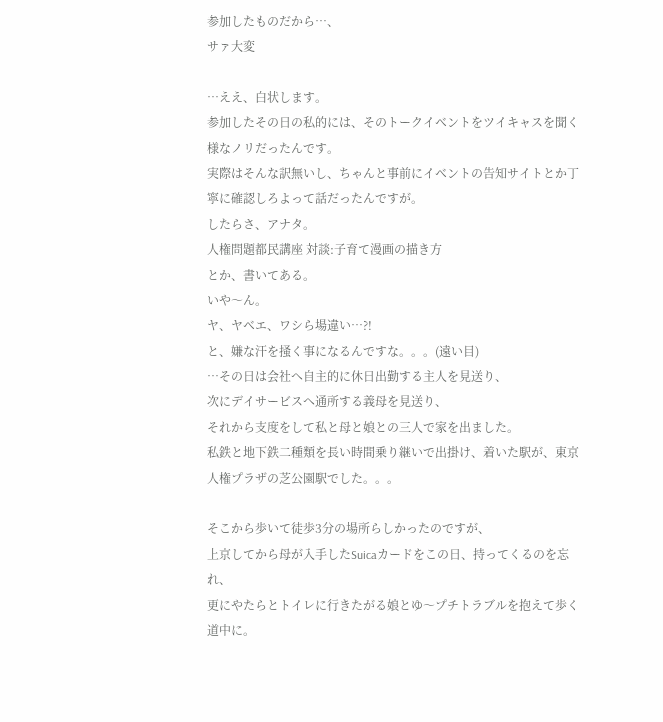参加したものだから…、
サァ大変

…ええ、白状します。
参加したその日の私的には、そのトークイベントをツイキャスを聞く様なノリだったんです。
実際はそんな訳無いし、ちゃんと事前にイベントの告知サイトとか丁寧に確認しろよって話だったんですが。
したらさ、アナタ。
人権問題都民講座 対談:子育て漫画の描き方
とか、書いてある。
いや〜ん。
ヤ、ヤベエ、ワシら場違い…?!
と、嫌な汗を掻く事になるんですな。。。(遠い目)
…その日は会社へ自主的に休日出勤する主人を見送り、
次にデイサービスへ通所する義母を見送り、
それから支度をして私と母と娘との三人で家を出ました。
私鉄と地下鉄二種類を長い時間乗り継いで出掛け、着いた駅が、東京人権プラザの芝公園駅でした。。。

そこから歩いて徒歩3分の場所らしかったのですが、
上京してから母が入手したSuicaカードをこの日、持ってくるのを忘れ、
更にやたらとトイレに行きたがる娘とゆ〜プチトラブルを抱えて歩く道中に。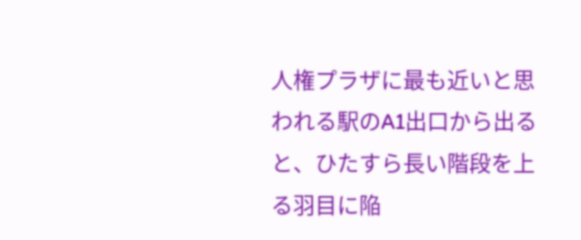人権プラザに最も近いと思われる駅のA1出口から出ると、ひたすら長い階段を上る羽目に陥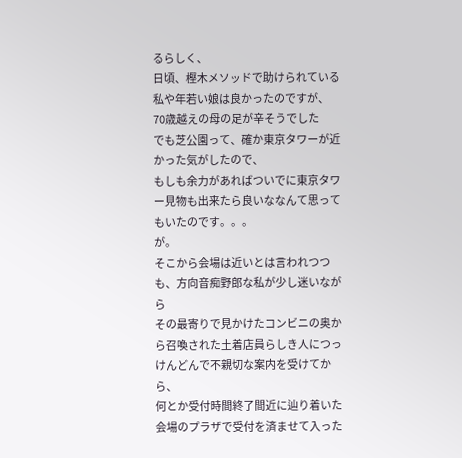るらしく、
日頃、樫木メソッドで助けられている私や年若い娘は良かったのですが、
70歳越えの母の足が辛そうでした
でも芝公園って、確か東京タワーが近かった気がしたので、
もしも余力があればついでに東京タワー見物も出来たら良いななんて思ってもいたのです。。。
が。
そこから会場は近いとは言われつつも、方向音痴野郎な私が少し迷いながら
その最寄りで見かけたコンビニの奥から召喚された土着店員らしき人につっけんどんで不親切な案内を受けてから、
何とか受付時間終了間近に辿り着いた会場のプラザで受付を済ませて入った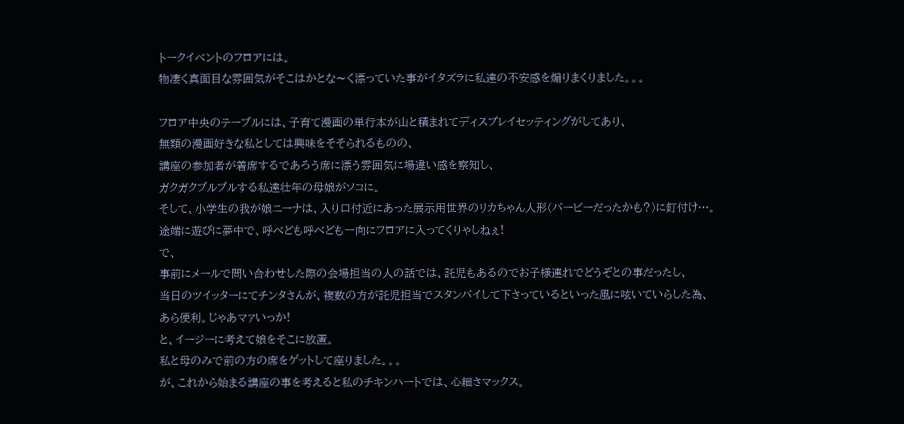トークイベントのフロアには。
物凄く真面目な雰囲気がそこはかとな〜く漂っていた事がイタズラに私達の不安感を煽りまくりました。。。

フロア中央のテーブルには、子育て漫画の単行本が山と積まれてディスプレイセッティングがしてあり、
無類の漫画好きな私としては興味をそそられるものの、
講座の参加者が着席するであろう席に漂う雰囲気に場違い感を察知し、
ガクガクブルブルする私達壮年の母娘がソコに。
そして、小学生の我が娘ニーナは、入り口付近にあった展示用世界のリカちゃん人形(バービーだったかも?)に釘付け…。
途端に遊びに夢中で、呼べども呼べども一向にフロアに入ってくりゃしねぇ!
で、
事前にメールで問い合わせした際の会場担当の人の話では、託児もあるのでお子様連れでどうぞとの事だったし、
当日のツイッターにてチンタさんが、複数の方が託児担当でスタンバイして下さっているといった風に呟いていらした為、
あら便利。じゃあマァいっか!
と、イージーに考えて娘をそこに放置。
私と母のみで前の方の席をゲットして座りました。。。
が、これから始まる講座の事を考えると私のチキンハートでは、心細さマックス。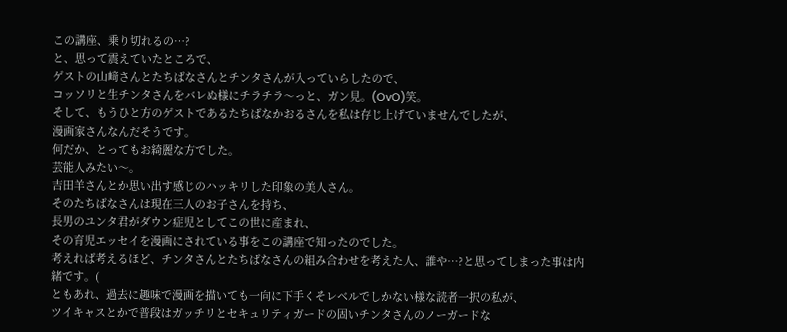この講座、乗り切れるの…?
と、思って震えていたところで、
ゲストの山﨑さんとたちばなさんとチンタさんが入っていらしたので、
コッソリと生チンタさんをバレぬ様にチラチラ〜っと、ガン見。(OvO)笑。
そして、もうひと方のゲストであるたちばなかおるさんを私は存じ上げていませんでしたが、
漫画家さんなんだそうです。
何だか、とってもお綺麗な方でした。
芸能人みたい〜。
吉田羊さんとか思い出す感じのハッキリした印象の美人さん。
そのたちばなさんは現在三人のお子さんを持ち、
長男のユンタ君がダウン症児としてこの世に産まれ、
その育児エッセイを漫画にされている事をこの講座で知ったのでした。
考えれば考えるほど、チンタさんとたちばなさんの組み合わせを考えた人、誰や…?と思ってしまった事は内緒です。(
ともあれ、過去に趣味で漫画を描いても一向に下手くそレベルでしかない様な読者一択の私が、
ツイキャスとかで普段はガッチリとセキュリティガードの固いチンタさんのノーガードな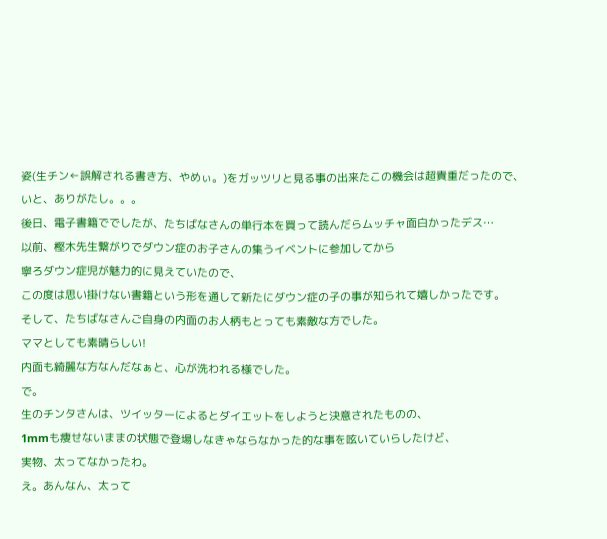姿(生チン←誤解される書き方、やめぃ。)をガッツリと見る事の出来たこの機会は超貴重だったので、
いと、ありがたし。。。
後日、電子書籍ででしたが、たちばなさんの単行本を買って読んだらムッチャ面白かったデス…
以前、樫木先生繋がりでダウン症のお子さんの集うイベントに参加してから
寧ろダウン症児が魅力的に見えていたので、
この度は思い掛けない書籍という形を通して新たにダウン症の子の事が知られて嬉しかったです。
そして、たちばなさんご自身の内面のお人柄もとっても素敵な方でした。
ママとしても素晴らしい!
内面も綺麗な方なんだなぁと、心が洗われる様でした。
で。
生のチンタさんは、ツイッターによるとダイエットをしようと決意されたものの、
1mmも痩せないままの状態で登場しなきゃならなかった的な事を呟いていらしたけど、
実物、太ってなかったわ。
え。あんなん、太って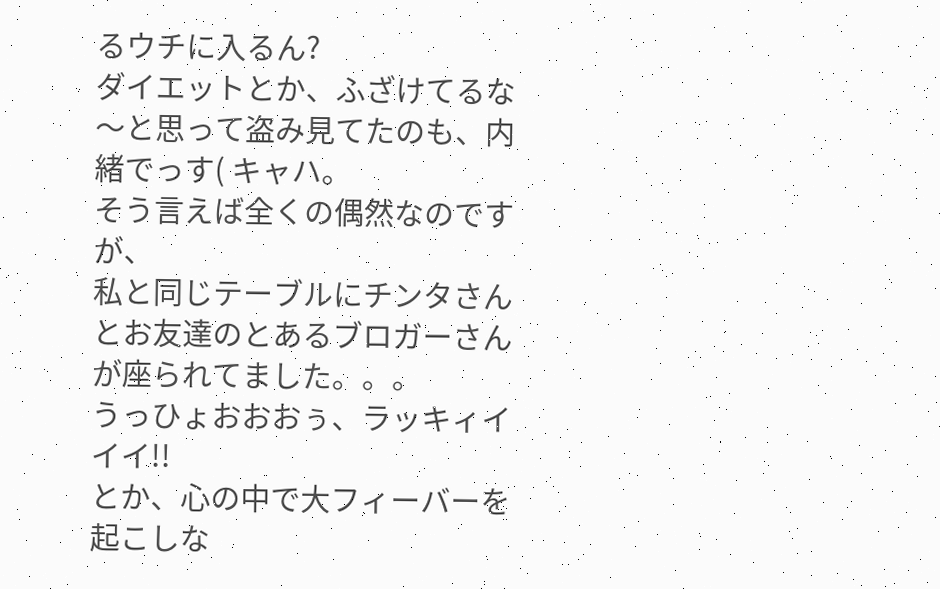るウチに入るん?
ダイエットとか、ふざけてるな〜と思って盗み見てたのも、内緒でっす( キャハ。
そう言えば全くの偶然なのですが、
私と同じテーブルにチンタさんとお友達のとあるブロガーさんが座られてました。。。
うっひょおおおぅ、ラッキィイイイ!!
とか、心の中で大フィーバーを起こしな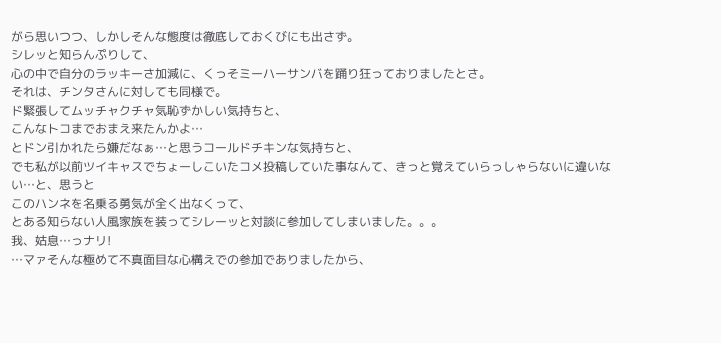がら思いつつ、しかしそんな態度は徹底しておくびにも出さず。
シレッと知らんぷりして、
心の中で自分のラッキーさ加減に、くっそミーハーサンバを踊り狂っておりましたとさ。
それは、チンタさんに対しても同様で。
ド緊張してムッチャクチャ気恥ずかしい気持ちと、
こんなトコまでおまえ来たんかよ…
とドン引かれたら嫌だなぁ…と思うコールドチキンな気持ちと、
でも私が以前ツイキャスでちょーしこいたコメ投稿していた事なんて、きっと覚えていらっしゃらないに違いない…と、思うと
このハンネを名乗る勇気が全く出なくって、
とある知らない人風家族を装ってシレーッと対談に参加してしまいました。。。
我、姑息…っナリ!
…マァそんな極めて不真面目な心構えでの参加でありましたから、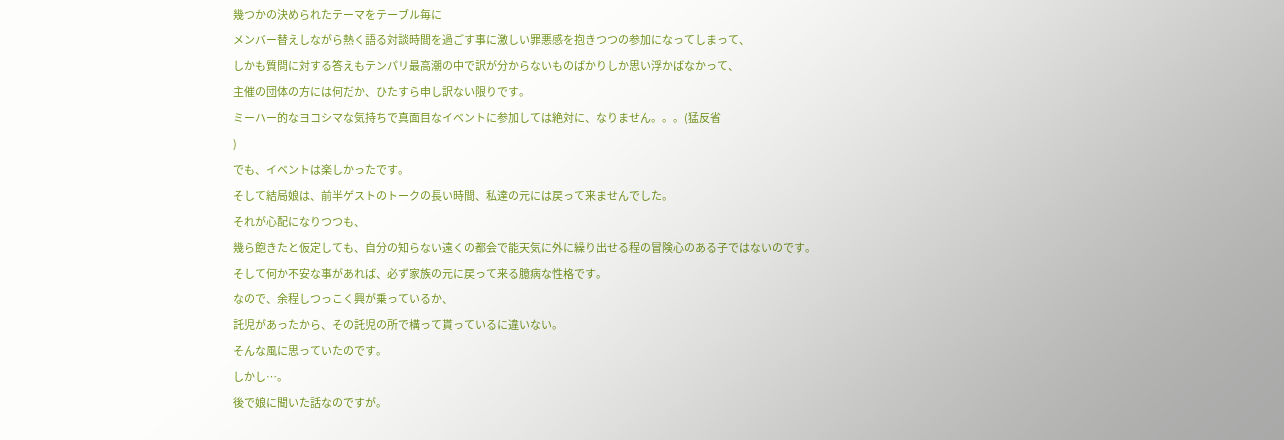幾つかの決められたテーマをテーブル毎に
メンバー替えしながら熱く語る対談時間を過ごす事に激しい罪悪感を抱きつつの参加になってしまって、
しかも質問に対する答えもテンパリ最高潮の中で訳が分からないものばかりしか思い浮かばなかって、
主催の団体の方には何だか、ひたすら申し訳ない限りです。
ミーハー的なヨコシマな気持ちで真面目なイベントに参加しては絶対に、なりません。。。(猛反省
)
でも、イベントは楽しかったです。
そして結局娘は、前半ゲストのトークの長い時間、私達の元には戻って来ませんでした。
それが心配になりつつも、
幾ら飽きたと仮定しても、自分の知らない遠くの都会で能天気に外に繰り出せる程の冒険心のある子ではないのです。
そして何か不安な事があれば、必ず家族の元に戻って来る臆病な性格です。
なので、余程しつっこく興が乗っているか、
託児があったから、その託児の所で構って貰っているに違いない。
そんな風に思っていたのです。
しかし…。
後で娘に聞いた話なのですが。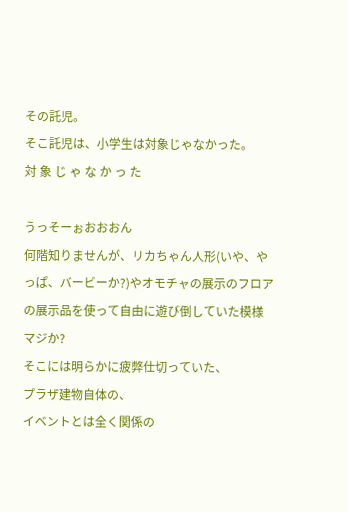その託児。
そこ託児は、小学生は対象じゃなかった。
対 象 じ ゃ な か っ た

うっそーぉおおおん
何階知りませんが、リカちゃん人形(いや、やっぱ、バービーか?)やオモチャの展示のフロアの展示品を使って自由に遊び倒していた模様
マジか?
そこには明らかに疲弊仕切っていた、
プラザ建物自体の、
イベントとは全く関係の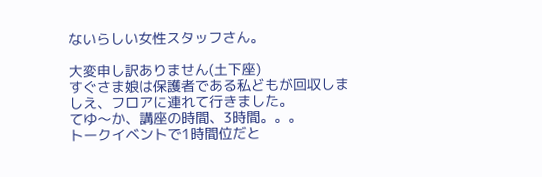ないらしい女性スタッフさん。

大変申し訳ありません(土下座)
すぐさま娘は保護者である私どもが回収しましえ、フロアに連れて行きました。
てゆ〜か、講座の時間、3時間。。。
トークイベントで1時間位だと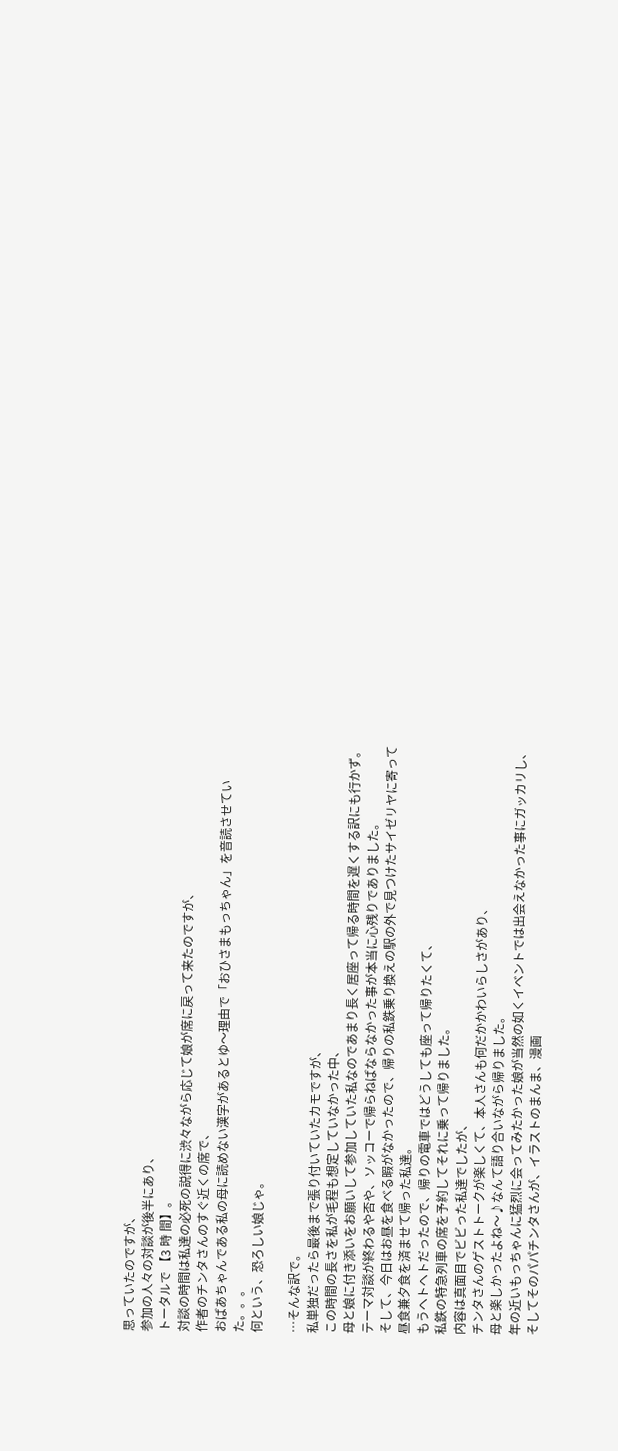思っていたのですが、
参加の人々の対談が後半にあり、
トータルで 【3 時 間】。
対談の時間は私達の必死の説得に渋々ながら応じて娘が席に戻って来たのですが、
作者のチンタさんのすぐ近くの席で、
おばあちゃんである私の母に読めない漢字があるとゆ〜理由で「おひさまもっちゃん」を音読させていた。。。
何という、恐ろしい娘じゃ。

…そんな訳で。
私単独だったら最後まで張り付いていたカモですが、
この時間の長さを私が毛程も想定していなかった中、
母と娘に付き添いをお願いして参加していた私なのであまり長く居座って帰る時間を遅くする訳にも行かず。
テーマ対談が終わるや否や、ソッコーで帰らねばならなかった事が本当に心残りでありました。
そして、今日はお昼を食べる暇がなかったので、帰りの私鉄乗り換えの駅の外で見つけたサイゼリヤに寄って昼食兼夕食を済ませて帰った私達。
もうヘトヘトだったので、帰りの電車ではどうしても座って帰りたくて、
私鉄の特急列車の席を予約してそれに乗って帰りました。
内容は真面目でビビった私達でしたが、
チンタさんのゲストトークが楽しくて、本人さんも何だかかわいらしさがあり、
母と楽しかったよね〜♪なんて語り合いながら帰りました。
年の近いもっちゃんに猛烈に会ってみたかった娘が当然の如くイベントでは出会えなかった事にガッカリし、
そしてそのパパチンタさんが、イラストのまんま、漫画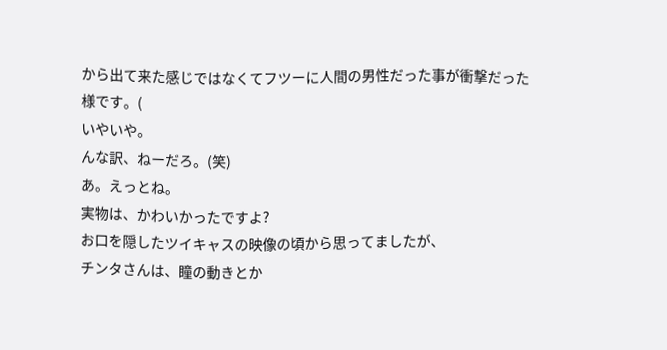から出て来た感じではなくてフツーに人間の男性だった事が衝撃だった様です。(
いやいや。
んな訳、ねーだろ。(笑)
あ。えっとね。
実物は、かわいかったですよ?
お口を隠したツイキャスの映像の頃から思ってましたが、
チンタさんは、瞳の動きとか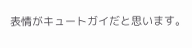表情がキュートガイだと思います。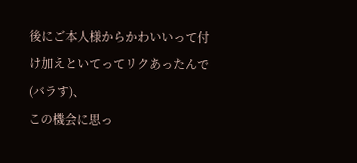後にご本人様からかわいいって付け加えといてってリクあったんで(バラす)、
この機会に思っ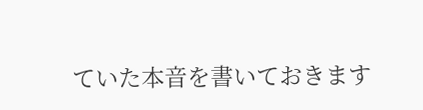ていた本音を書いておきます